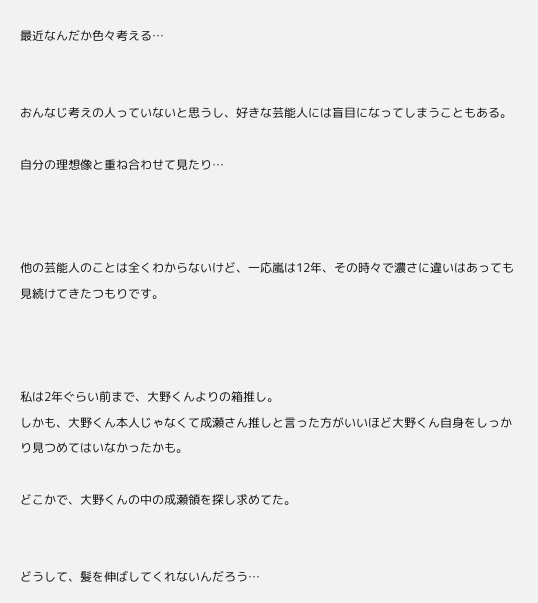最近なんだか色々考える…


おんなじ考えの人っていないと思うし、好きな芸能人には盲目になってしまうこともある。

自分の理想像と重ね合わせて見たり…



他の芸能人のことは全くわからないけど、一応嵐は12年、その時々で濃さに違いはあっても見続けてきたつもりです。



私は2年ぐらい前まで、大野くんよりの箱推し。
しかも、大野くん本人じゃなくて成瀬さん推しと言った方がいいほど大野くん自身をしっかり見つめてはいなかったかも。

どこかで、大野くんの中の成瀬領を探し求めてた。


どうして、髪を伸ばしてくれないんだろう…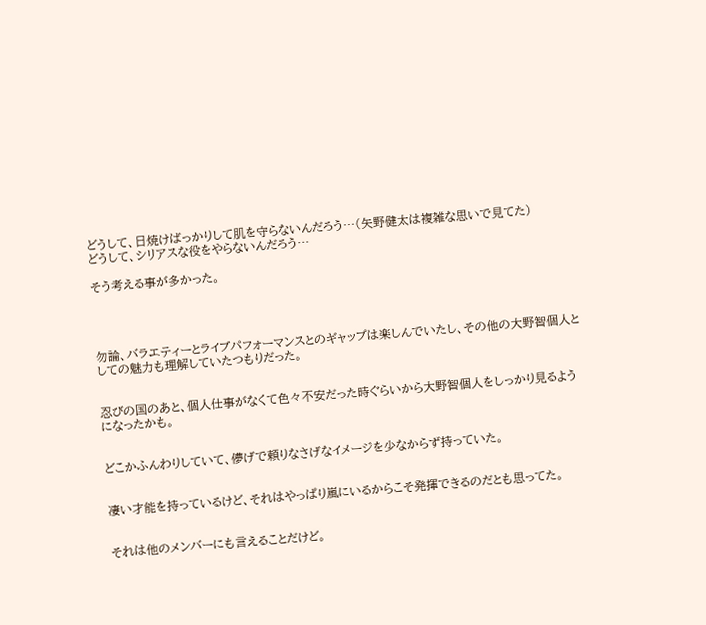どうして、日焼けばっかりして肌を守らないんだろう…(矢野健太は複雑な思いで見てた)
どうして、シリアスな役をやらないんだろう…

そう考える事が多かった。




勿論、バラエティーとライブパフォーマンスとのギャップは楽しんでいたし、その他の大野智個人としての魅力も理解していたつもりだった。


忍びの国のあと、個人仕事がなくて色々不安だった時ぐらいから大野智個人をしっかり見るようになったかも。


どこかふんわりしていて、儚げで頼りなさげなイメージを少なからず持っていた。


凄い才能を持っているけど、それはやっぱり嵐にいるからこそ発揮できるのだとも思ってた。


それは他のメンバーにも言えることだけど。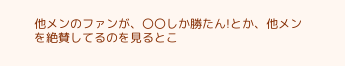他メンのファンが、〇〇しか勝たん!とか、他メンを絶賛してるのを見るとこ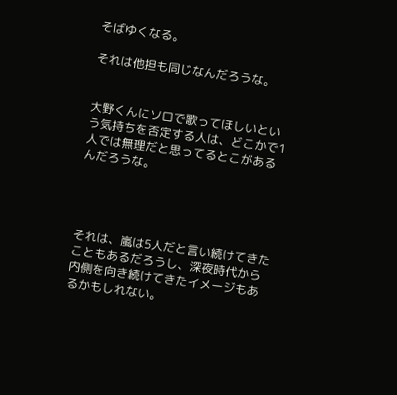そばゆくなる。

それは他担も同じなんだろうな。


大野くんにソロで歌ってほしいという気持ちを否定する人は、どこかで1人では無理だと思ってるとこがあるんだろうな。




それは、嵐は5人だと言い続けてきたこともあるだろうし、深夜時代から内側を向き続けてきたイメージもあるかもしれない。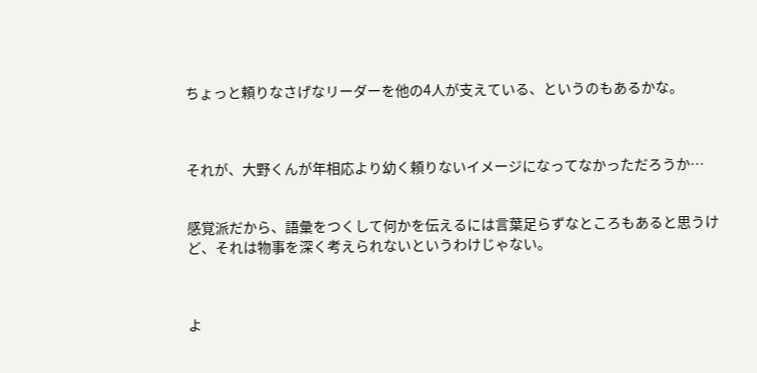ちょっと頼りなさげなリーダーを他の4人が支えている、というのもあるかな。



それが、大野くんが年相応より幼く頼りないイメージになってなかっただろうか…


感覚派だから、語彙をつくして何かを伝えるには言葉足らずなところもあると思うけど、それは物事を深く考えられないというわけじゃない。



よ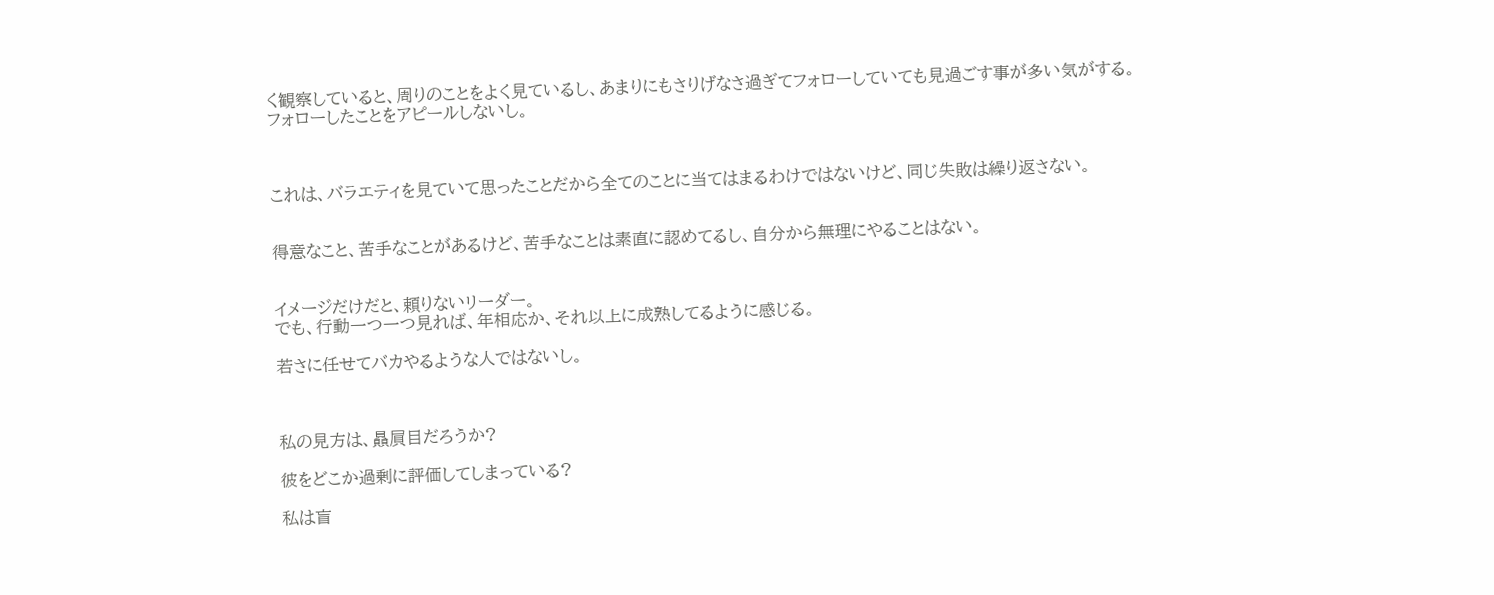く観察していると、周りのことをよく見ているし、あまりにもさりげなさ過ぎてフォローしていても見過ごす事が多い気がする。
フォローしたことをアピールしないし。



これは、バラエティを見ていて思ったことだから全てのことに当てはまるわけではないけど、同じ失敗は繰り返さない。


得意なこと、苦手なことがあるけど、苦手なことは素直に認めてるし、自分から無理にやることはない。


イメージだけだと、頼りないリーダー。
でも、行動一つ一つ見れば、年相応か、それ以上に成熟してるように感じる。

若さに任せてバカやるような人ではないし。



私の見方は、贔屓目だろうか?

彼をどこか過剰に評価してしまっている?

私は盲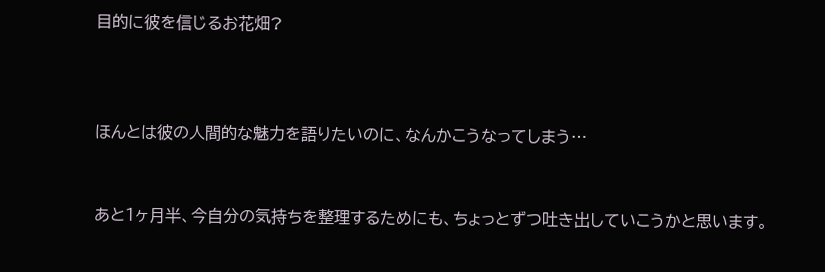目的に彼を信じるお花畑?



ほんとは彼の人間的な魅力を語りたいのに、なんかこうなってしまう…


あと1ヶ月半、今自分の気持ちを整理するためにも、ちょっとずつ吐き出していこうかと思います。